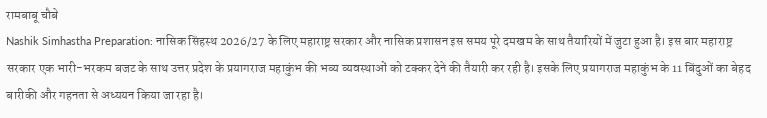रामबाबू चौबे
Nashik Simhastha Preparation: नासिक सिंहस्थ 2026/27 के लिए महाराष्ट्र सरकार और नासिक प्रशासन इस समय पूरे दमखम के साथ तैयारियों में जुटा हुआ है। इस बार महाराष्ट्र सरकार एक भारी-भरकम बजट के साथ उत्तर प्रदेश के प्रयागराज महाकुंभ की भव्य व्यवस्थाओं को टक्कर देने की तैयारी कर रही है। इसके लिए प्रयागराज महाकुंभ के 11 बिंदुओं का बेहद बारीकी और गहनता से अध्ययन किया जा रहा है।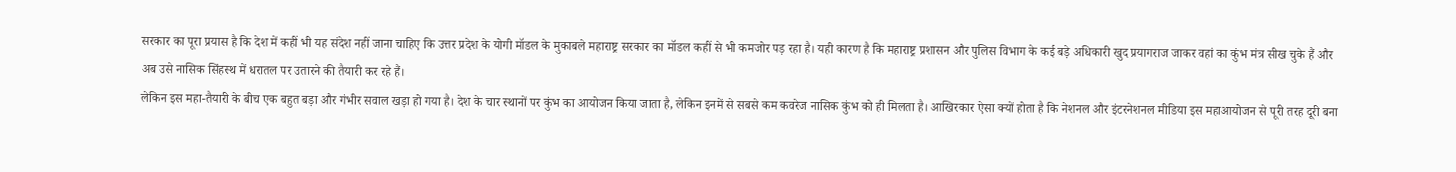सरकार का पूरा प्रयास है कि देश में कहीं भी यह संदेश नहीं जाना चाहिए कि उत्तर प्रदेश के योगी मॉडल के मुकाबले महाराष्ट्र सरकार का मॉडल कहीं से भी कमजोर पड़ रहा है। यही कारण है कि महाराष्ट्र प्रशासन और पुलिस विभाग के कई बड़े अधिकारी खुद प्रयागराज जाकर वहां का कुंभ मंत्र सीख चुके हैं और अब उसे नासिक सिंहस्थ में धरातल पर उतारने की तैयारी कर रहे हैं।
लेकिन इस महा-तैयारी के बीच एक बहुत बड़ा और गंभीर सवाल खड़ा हो गया है। देश के चार स्थानों पर कुंभ का आयोजन किया जाता है, लेकिन इनमें से सबसे कम कवरेज नासिक कुंभ को ही मिलता है। आखिरकार ऐसा क्यों होता है कि नेशनल और इंटरनेशनल मीडिया इस महाआयोजन से पूरी तरह दूरी बना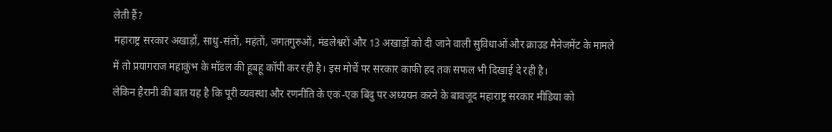लेती हैं?
महाराष्ट्र सरकार अखाड़ों, साधु-संतों, महंतों, जगतगुरुओं, मंडलेश्वरों और 13 अखाड़ों को दी जाने वाली सुविधाओं और क्राउड मैनेजमेंट के मामले में तो प्रयागराज महाकुंभ के मॉडल की हूबहू कॉपी कर रही है। इस मोर्चे पर सरकार काफी हद तक सफल भी दिखाई दे रही है।
लेकिन हैरानी की बात यह है कि पूरी व्यवस्था और रणनीति के एक-एक बिंदु पर अध्ययन करने के बावजूद महाराष्ट्र सरकार मीडिया को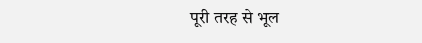पूरी तरह से भूल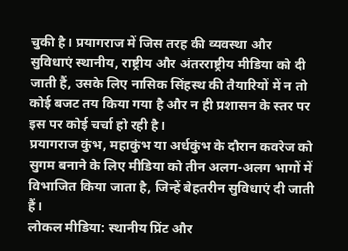चुकी है। प्रयागराज में जिस तरह की व्यवस्था और सुविधाएं स्थानीय, राष्ट्रीय और अंतरराष्ट्रीय मीडिया को दी जाती हैं, उसके लिए नासिक सिंहस्थ की तैयारियों में न तो कोई बजट तय किया गया है और न ही प्रशासन के स्तर पर इस पर कोई चर्चा हो रही है।
प्रयागराज कुंभ, महाकुंभ या अर्धकुंभ के दौरान कवरेज को सुगम बनाने के लिए मीडिया को तीन अलग-अलग भागों में विभाजित किया जाता है, जिन्हें बेहतरीन सुविधाएं दी जाती हैं।
लोकल मीडिया: स्थानीय प्रिंट और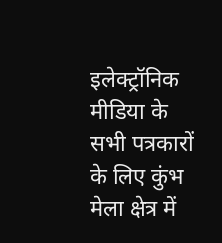इलेक्ट्रॉनिक मीडिया के सभी पत्रकारों के लिए कुंभ मेला क्षेत्र में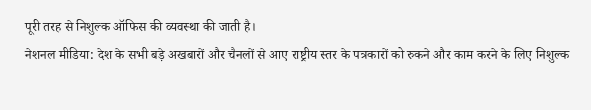पूरी तरह से निशुल्क ऑफिस की व्यवस्था की जाती है।
नेशनल मीडिया: देश के सभी बड़े अखबारों और चैनलों से आए राष्ट्रीय स्तर के पत्रकारों को रुकने और काम करने के लिए निशुल्क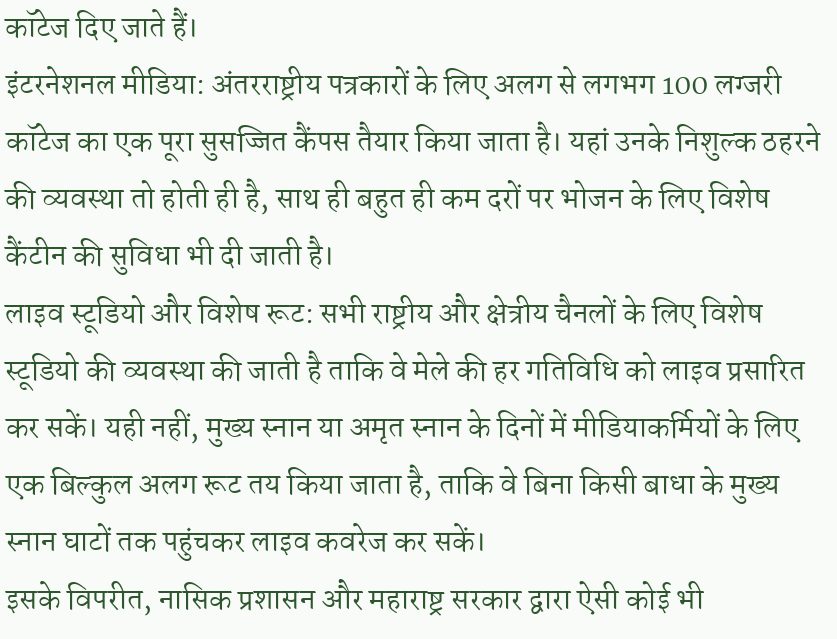कॉटेज दिए जाते हैं।
इंटरनेशनल मीडिया: अंतरराष्ट्रीय पत्रकारों के लिए अलग से लगभग 100 लग्जरी कॉटेज का एक पूरा सुसज्जित कैंपस तैयार किया जाता है। यहां उनके निशुल्क ठहरने की व्यवस्था तो होती ही है, साथ ही बहुत ही कम दरों पर भोजन के लिए विशेष कैंटीन की सुविधा भी दी जाती है।
लाइव स्टूडियो और विशेष रूट: सभी राष्ट्रीय और क्षेत्रीय चैनलों के लिए विशेष स्टूडियो की व्यवस्था की जाती है ताकि वे मेले की हर गतिविधि को लाइव प्रसारित कर सकें। यही नहीं, मुख्य स्नान या अमृत स्नान के दिनों में मीडियाकर्मियों के लिए एक बिल्कुल अलग रूट तय किया जाता है, ताकि वे बिना किसी बाधा के मुख्य स्नान घाटों तक पहुंचकर लाइव कवरेज कर सकें।
इसके विपरीत, नासिक प्रशासन और महाराष्ट्र सरकार द्वारा ऐसी कोई भी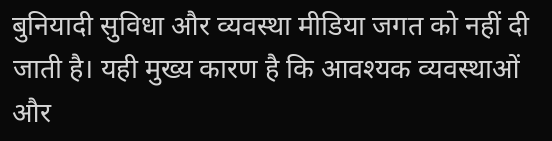बुनियादी सुविधा और व्यवस्था मीडिया जगत को नहीं दी जाती है। यही मुख्य कारण है कि आवश्यक व्यवस्थाओं और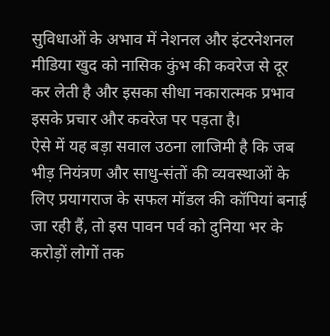सुविधाओं के अभाव में नेशनल और इंटरनेशनल मीडिया खुद को नासिक कुंभ की कवरेज से दूर कर लेती है और इसका सीधा नकारात्मक प्रभाव इसके प्रचार और कवरेज पर पड़ता है।
ऐसे में यह बड़ा सवाल उठना लाजिमी है कि जब भीड़ नियंत्रण और साधु-संतों की व्यवस्थाओं के लिए प्रयागराज के सफल मॉडल की कॉपियां बनाई जा रही हैं, तो इस पावन पर्व को दुनिया भर के करोड़ों लोगों तक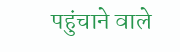पहुंचाने वाले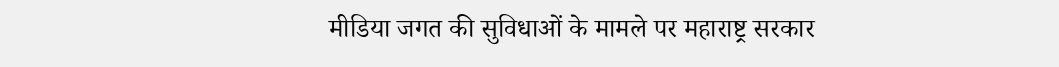मीडिया जगत की सुविधाओं के मामले पर महाराष्ट्र सरकार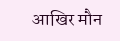आखिर मौन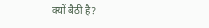क्यों बैठी है?